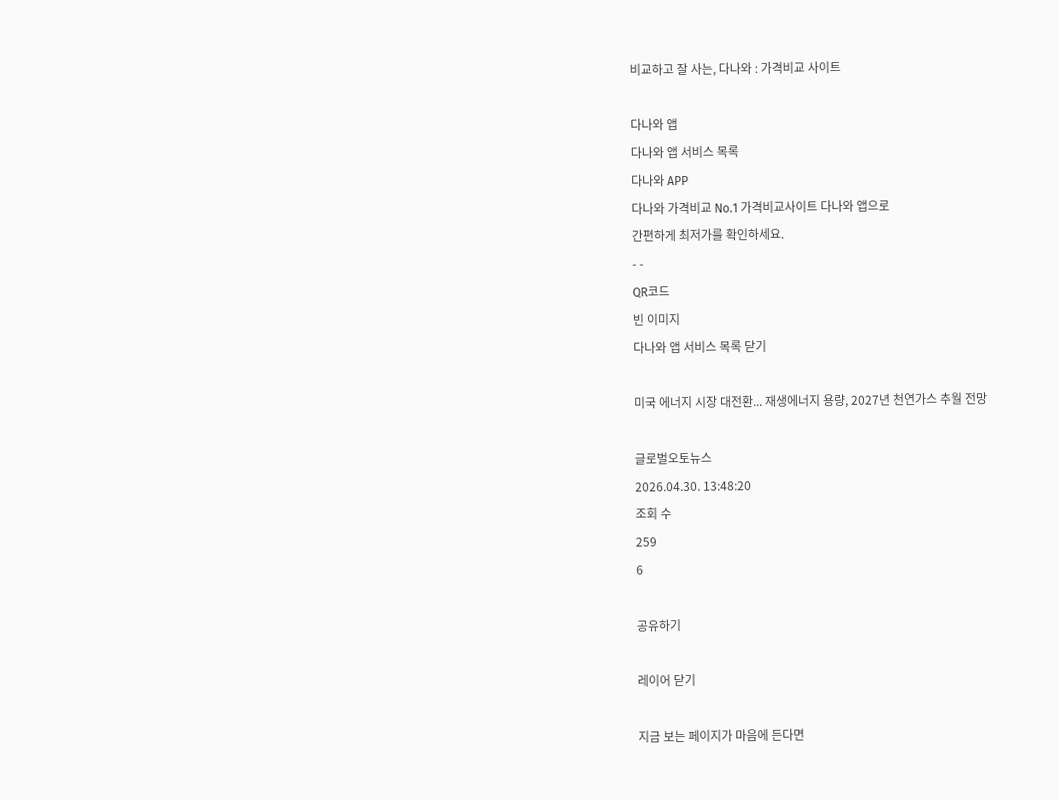비교하고 잘 사는, 다나와 : 가격비교 사이트

다나와 앱
다나와 앱 서비스 목록
다나와 APP
다나와 가격비교 No.1 가격비교사이트 다나와 앱으로
간편하게 최저가를 확인하세요.
- -
QR코드
빈 이미지
다나와 앱 서비스 목록 닫기

미국 에너지 시장 대전환... 재생에너지 용량, 2027년 천연가스 추월 전망

글로벌오토뉴스
2026.04.30. 13:48:20
조회 수
259
6

공유하기

레이어 닫기

지금 보는 페이지가 마음에 든다면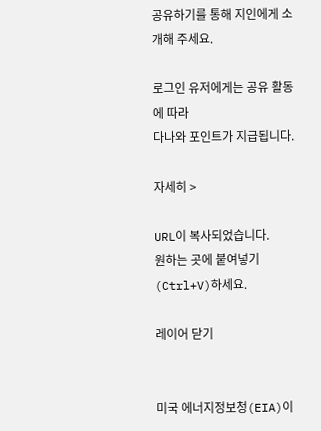공유하기를 통해 지인에게 소개해 주세요.

로그인 유저에게는 공유 활동에 따라
다나와 포인트가 지급됩니다.

자세히 >

URL이 복사되었습니다.
원하는 곳에 붙여넣기(Ctrl+V)하세요.

레이어 닫기


미국 에너지정보청(EIA)이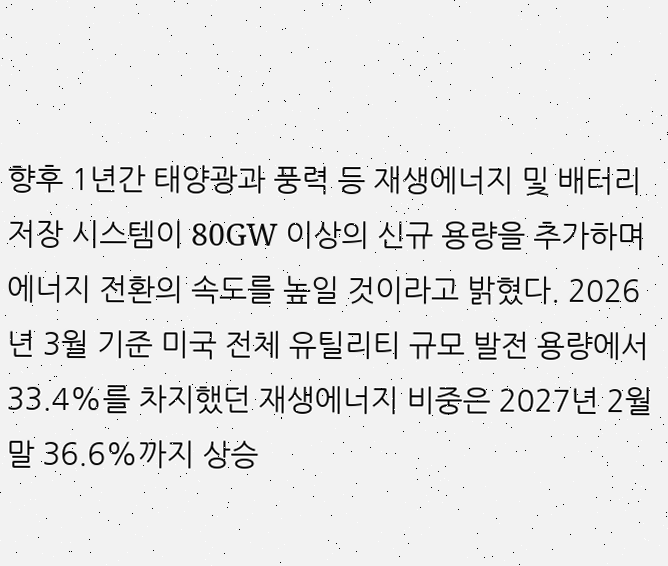향후 1년간 태양광과 풍력 등 재생에너지 및 배터리 저장 시스템이 80GW 이상의 신규 용량을 추가하며 에너지 전환의 속도를 높일 것이라고 밝혔다. 2026년 3월 기준 미국 전체 유틸리티 규모 발전 용량에서 33.4%를 차지했던 재생에너지 비중은 2027년 2월 말 36.6%까지 상승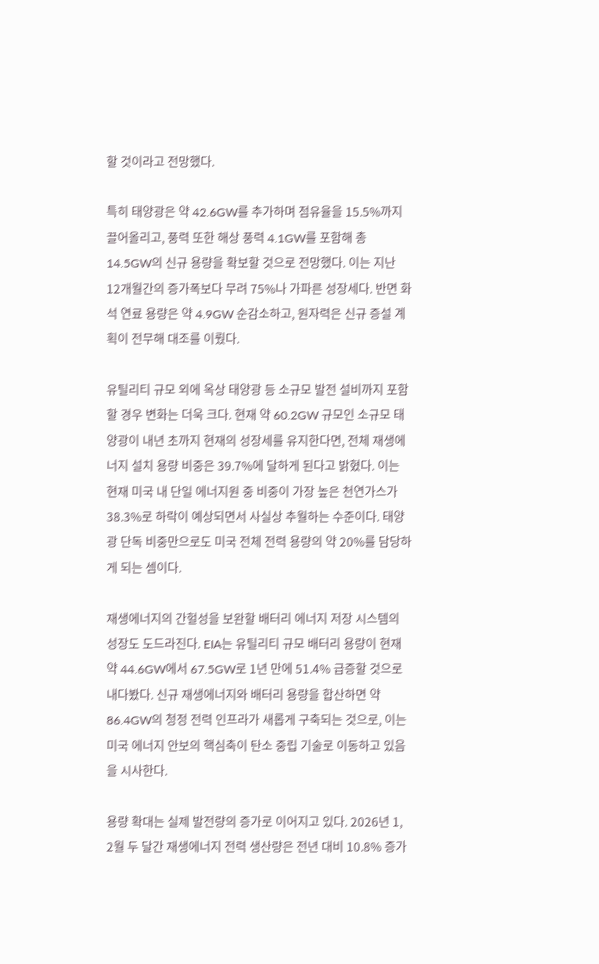할 것이라고 전망했다.

특히 태양광은 약 42.6GW를 추가하며 점유율을 15.5%까지 끌어올리고, 풍력 또한 해상 풍력 4.1GW를 포함해 총 14.5GW의 신규 용량을 확보할 것으로 전망했다. 이는 지난 12개월간의 증가폭보다 무려 75%나 가파른 성장세다. 반면 화석 연료 용량은 약 4.9GW 순감소하고, 원자력은 신규 증설 계획이 전무해 대조를 이뤘다.

유틸리티 규모 외에 옥상 태양광 등 소규모 발전 설비까지 포함할 경우 변화는 더욱 크다. 현재 약 60.2GW 규모인 소규모 태양광이 내년 초까지 현재의 성장세를 유지한다면, 전체 재생에너지 설치 용량 비중은 39.7%에 달하게 된다고 밝혔다. 이는 현재 미국 내 단일 에너지원 중 비중이 가장 높은 천연가스가 38.3%로 하락이 예상되면서 사실상 추월하는 수준이다. 태양광 단독 비중만으로도 미국 전체 전력 용량의 약 20%를 담당하게 되는 셈이다.

재생에너지의 간헐성을 보완할 배터리 에너지 저장 시스템의 성장도 도드라진다. EIA는 유틸리티 규모 배터리 용량이 현재 약 44.6GW에서 67.5GW로 1년 만에 51.4% 급증할 것으로 내다봤다. 신규 재생에너지와 배터리 용량을 합산하면 약 86.4GW의 청정 전력 인프라가 새롭게 구축되는 것으로, 이는 미국 에너지 안보의 핵심축이 탄소 중립 기술로 이동하고 있음을 시사한다.

용량 확대는 실제 발전량의 증가로 이어지고 있다. 2026년 1, 2월 두 달간 재생에너지 전력 생산량은 전년 대비 10.8% 증가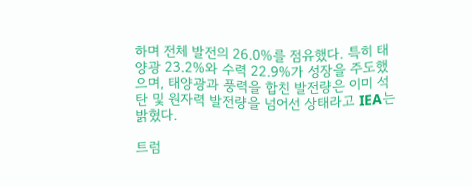하며 전체 발전의 26.0%를 점유했다. 특히 태양광 23.2%와 수력 22.9%가 성장을 주도했으며, 태양광과 풍력을 합친 발전량은 이미 석탄 및 원자력 발전량을 넘어선 상태라고 IEA는 밝혔다.

트럼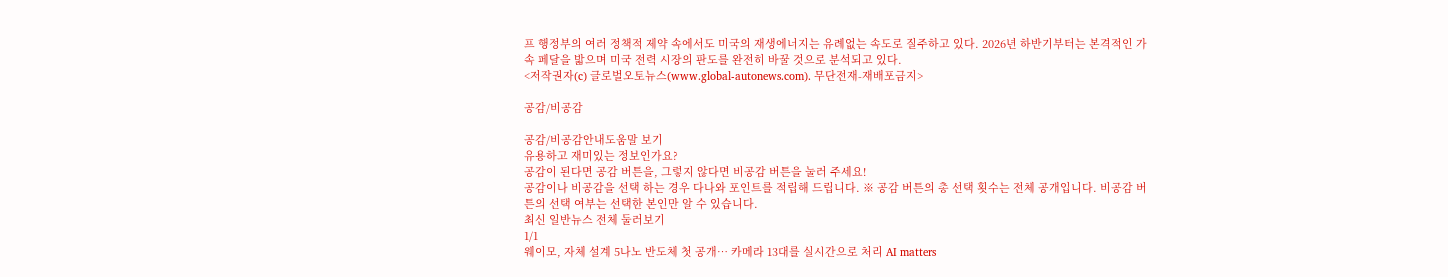프 행정부의 여러 정책적 제약 속에서도 미국의 재생에너지는 유례없는 속도로 질주하고 있다. 2026년 하반기부터는 본격적인 가속 페달을 밟으며 미국 전력 시장의 판도를 완전히 바꿀 것으로 분석되고 있다.
<저작권자(c) 글로벌오토뉴스(www.global-autonews.com). 무단전재-재배포금지>

공감/비공감

공감/비공감안내도움말 보기
유용하고 재미있는 정보인가요?
공감이 된다면 공감 버튼을, 그렇지 않다면 비공감 버튼을 눌러 주세요!
공감이나 비공감을 선택 하는 경우 다나와 포인트를 적립해 드립니다. ※ 공감 버튼의 총 선택 횟수는 전체 공개입니다. 비공감 버튼의 선택 여부는 선택한 본인만 알 수 있습니다.
최신 일반뉴스 전체 둘러보기
1/1
웨이모, 자체 설계 5나노 반도체 첫 공개… 카메라 13대를 실시간으로 처리 AI matters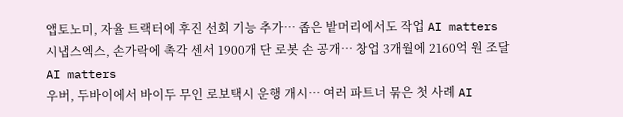앱토노미, 자율 트랙터에 후진 선회 기능 추가… 좁은 밭머리에서도 작업 AI matters
시냅스엑스, 손가락에 촉각 센서 1900개 단 로봇 손 공개… 창업 3개월에 2160억 원 조달 AI matters
우버, 두바이에서 바이두 무인 로보택시 운행 개시… 여러 파트너 묶은 첫 사례 AI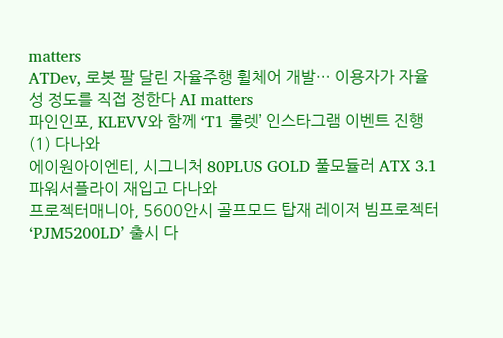matters
ATDev, 로봇 팔 달린 자율주행 휠체어 개발… 이용자가 자율성 정도를 직접 정한다 AI matters
파인인포, KLEVV와 함께 ‘T1 룰렛’ 인스타그램 이벤트 진행 (1) 다나와
에이원아이엔티, 시그니처 80PLUS GOLD 풀모듈러 ATX 3.1 파워서플라이 재입고 다나와
프로젝터매니아, 5600안시 골프모드 탑재 레이저 빔프로젝터 ‘PJM5200LD’ 출시 다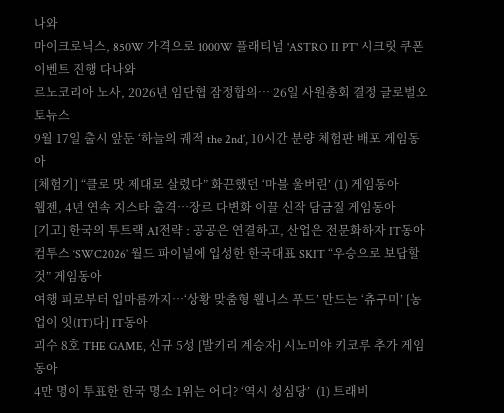나와
마이크로닉스, 850W 가격으로 1000W 플래티넘 'ASTRO II PT' 시크릿 쿠폰 이벤트 진행 다나와
르노코리아 노사, 2026년 임단협 잠정합의… 26일 사원총회 결정 글로벌오토뉴스
9월 17일 출시 앞둔 ‘하늘의 궤적 the 2nd’, 10시간 분량 체험판 배포 게임동아
[체험기] “클로 맛 제대로 살렸다” 화끈했던 ‘마블 울버린’ (1) 게임동아
웹젠, 4년 연속 지스타 출격…장르 다변화 이끌 신작 담금질 게임동아
[기고] 한국의 투트랙 AI전략 : 공공은 연결하고, 산업은 전문화하자 IT동아
컴투스 ‘SWC2026’ 월드 파이널에 입성한 한국대표 SKIT “우승으로 보답할 것” 게임동아
여행 피로부터 입마름까지…‘상황 맞춤형 웰니스 푸드’ 만드는 ‘츄구미’ [농업이 잇(IT)다] IT동아
괴수 8호 THE GAME, 신규 5성 [발키리 계승자] 시노미야 키코루 추가 게임동아
4만 명이 투표한 한국 명소 1위는 어디? ‘역시 성심당’  (1) 트래비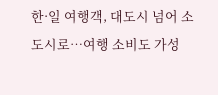한·일 여행객, 대도시 넘어 소도시로…여행 소비도 가성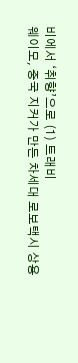비에서 ‘취향’으로 (1) 트래비
웨이모, 중국 지커가 만든 차세대 로보택시 상용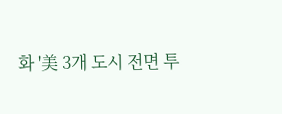화 '美 3개 도시 전면 투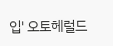입' 오토헤럴드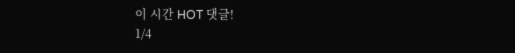이 시간 HOT 댓글!
1/4